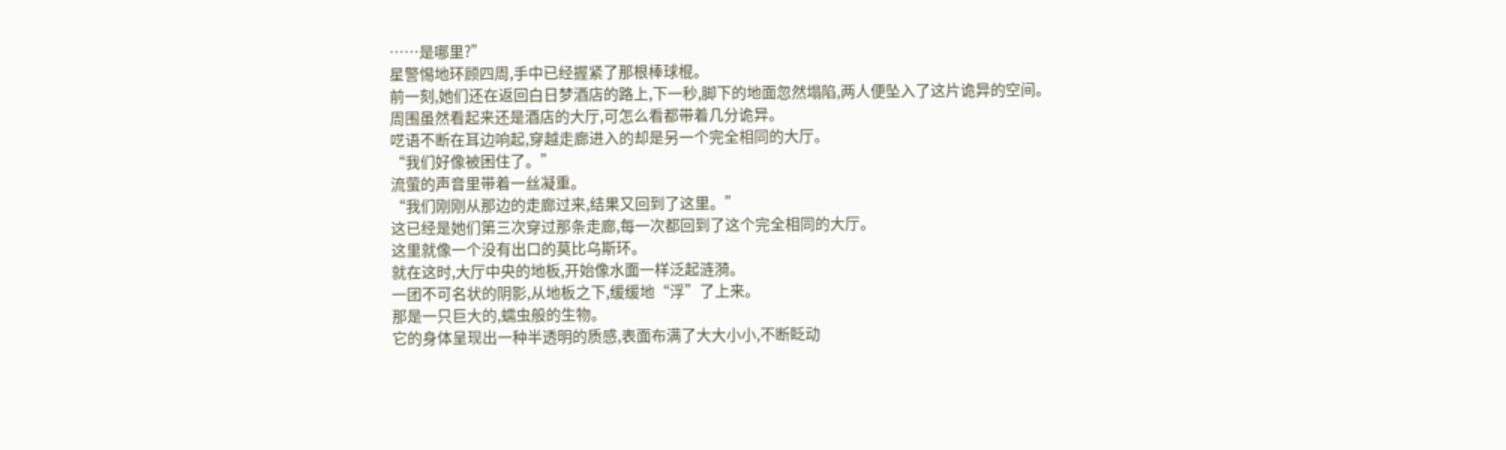……是哪里?”
星警惕地环顾四周,手中已经握紧了那根棒球棍。
前一刻,她们还在返回白日梦酒店的路上,下一秒,脚下的地面忽然塌陷,两人便坠入了这片诡异的空间。
周围虽然看起来还是酒店的大厅,可怎么看都带着几分诡异。
呓语不断在耳边响起,穿越走廊进入的却是另一个完全相同的大厅。
“我们好像被困住了。”
流萤的声音里带着一丝凝重。
“我们刚刚从那边的走廊过来,结果又回到了这里。”
这已经是她们第三次穿过那条走廊,每一次都回到了这个完全相同的大厅。
这里就像一个没有出口的莫比乌斯环。
就在这时,大厅中央的地板,开始像水面一样泛起涟漪。
一团不可名状的阴影,从地板之下,缓缓地“浮”了上来。
那是一只巨大的,蠕虫般的生物。
它的身体呈现出一种半透明的质感,表面布满了大大小小,不断眨动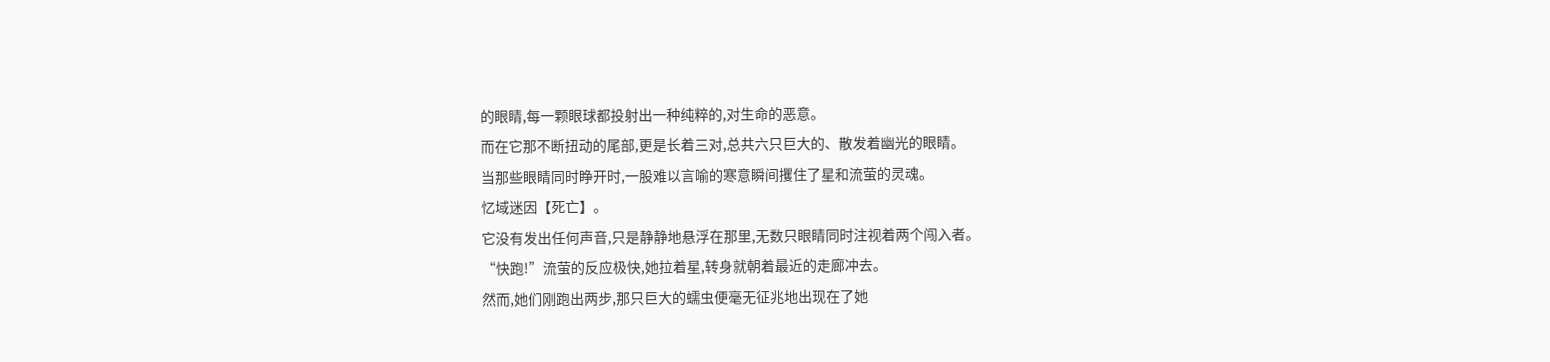的眼睛,每一颗眼球都投射出一种纯粹的,对生命的恶意。
而在它那不断扭动的尾部,更是长着三对,总共六只巨大的、散发着幽光的眼睛。
当那些眼睛同时睁开时,一股难以言喻的寒意瞬间攫住了星和流萤的灵魂。
忆域迷因【死亡】。
它没有发出任何声音,只是静静地悬浮在那里,无数只眼睛同时注视着两个闯入者。
“快跑!”流萤的反应极快,她拉着星,转身就朝着最近的走廊冲去。
然而,她们刚跑出两步,那只巨大的蠕虫便毫无征兆地出现在了她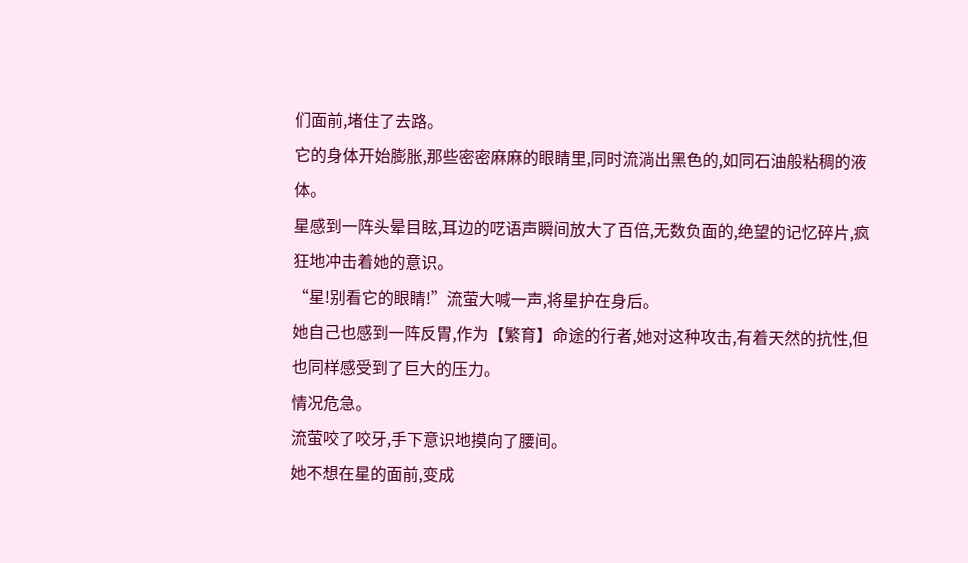们面前,堵住了去路。
它的身体开始膨胀,那些密密麻麻的眼睛里,同时流淌出黑色的,如同石油般粘稠的液体。
星感到一阵头晕目眩,耳边的呓语声瞬间放大了百倍,无数负面的,绝望的记忆碎片,疯狂地冲击着她的意识。
“星!别看它的眼睛!”流萤大喊一声,将星护在身后。
她自己也感到一阵反胃,作为【繁育】命途的行者,她对这种攻击,有着天然的抗性,但也同样感受到了巨大的压力。
情况危急。
流萤咬了咬牙,手下意识地摸向了腰间。
她不想在星的面前,变成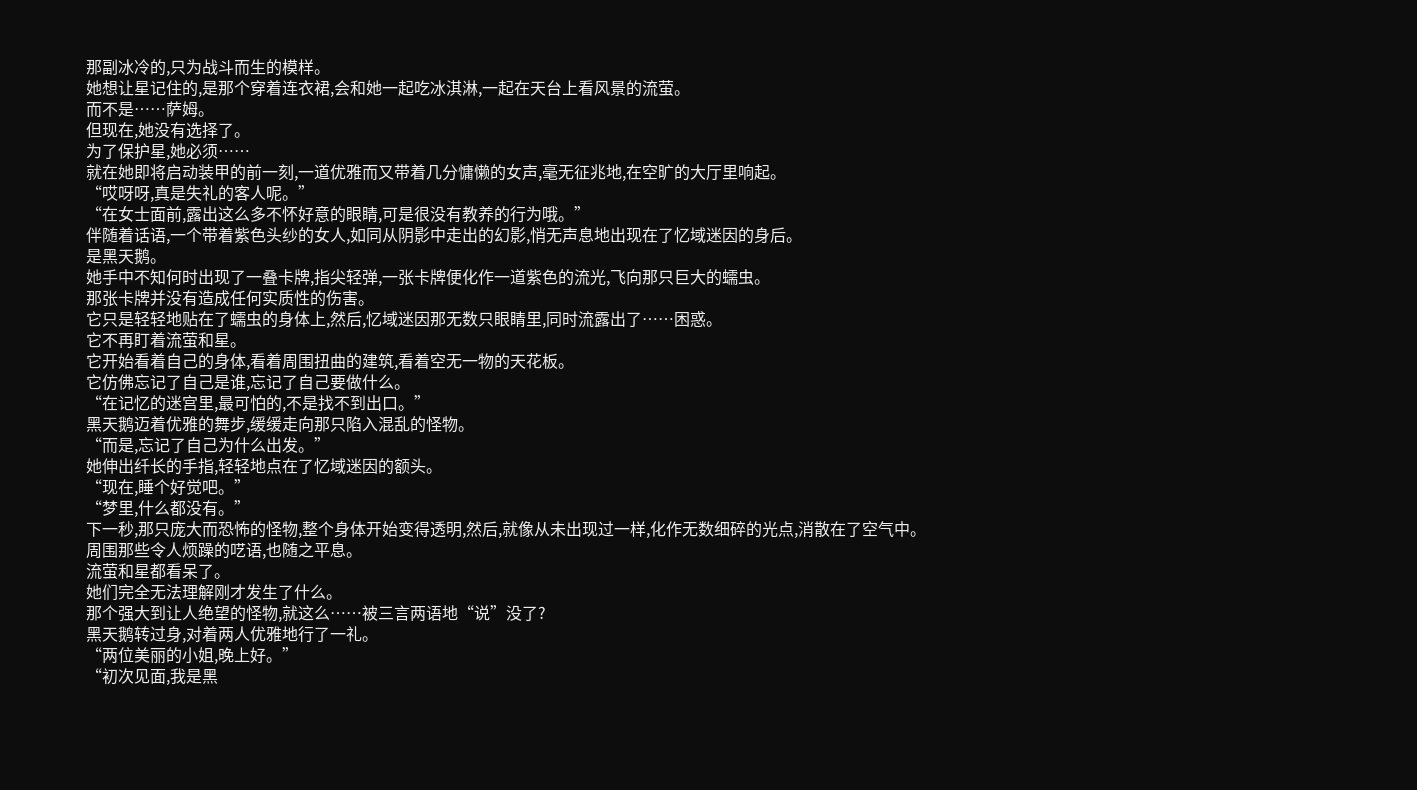那副冰冷的,只为战斗而生的模样。
她想让星记住的,是那个穿着连衣裙,会和她一起吃冰淇淋,一起在天台上看风景的流萤。
而不是……萨姆。
但现在,她没有选择了。
为了保护星,她必须……
就在她即将启动装甲的前一刻,一道优雅而又带着几分慵懒的女声,毫无征兆地,在空旷的大厅里响起。
“哎呀呀,真是失礼的客人呢。”
“在女士面前,露出这么多不怀好意的眼睛,可是很没有教养的行为哦。”
伴随着话语,一个带着紫色头纱的女人,如同从阴影中走出的幻影,悄无声息地出现在了忆域迷因的身后。
是黑天鹅。
她手中不知何时出现了一叠卡牌,指尖轻弹,一张卡牌便化作一道紫色的流光,飞向那只巨大的蠕虫。
那张卡牌并没有造成任何实质性的伤害。
它只是轻轻地贴在了蠕虫的身体上,然后,忆域迷因那无数只眼睛里,同时流露出了……困惑。
它不再盯着流萤和星。
它开始看着自己的身体,看着周围扭曲的建筑,看着空无一物的天花板。
它仿佛忘记了自己是谁,忘记了自己要做什么。
“在记忆的迷宫里,最可怕的,不是找不到出口。”
黑天鹅迈着优雅的舞步,缓缓走向那只陷入混乱的怪物。
“而是,忘记了自己为什么出发。”
她伸出纤长的手指,轻轻地点在了忆域迷因的额头。
“现在,睡个好觉吧。”
“梦里,什么都没有。”
下一秒,那只庞大而恐怖的怪物,整个身体开始变得透明,然后,就像从未出现过一样,化作无数细碎的光点,消散在了空气中。
周围那些令人烦躁的呓语,也随之平息。
流萤和星都看呆了。
她们完全无法理解刚才发生了什么。
那个强大到让人绝望的怪物,就这么……被三言两语地“说”没了?
黑天鹅转过身,对着两人优雅地行了一礼。
“两位美丽的小姐,晚上好。”
“初次见面,我是黑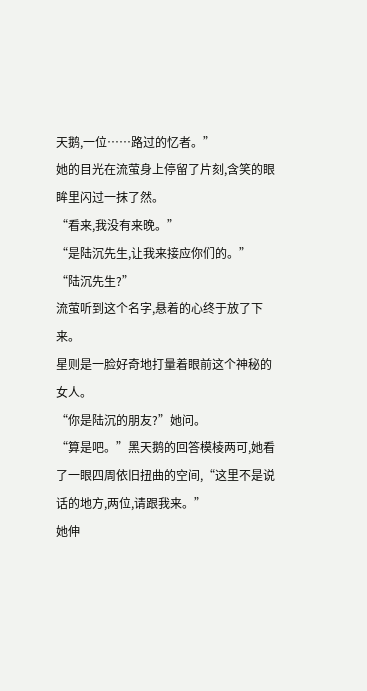天鹅,一位……路过的忆者。”
她的目光在流萤身上停留了片刻,含笑的眼眸里闪过一抹了然。
“看来,我没有来晚。”
“是陆沉先生,让我来接应你们的。”
“陆沉先生?”
流萤听到这个名字,悬着的心终于放了下来。
星则是一脸好奇地打量着眼前这个神秘的女人。
“你是陆沉的朋友?”她问。
“算是吧。”黑天鹅的回答模棱两可,她看了一眼四周依旧扭曲的空间,“这里不是说话的地方,两位,请跟我来。”
她伸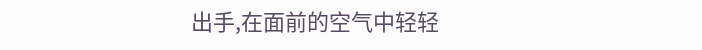出手,在面前的空气中轻轻